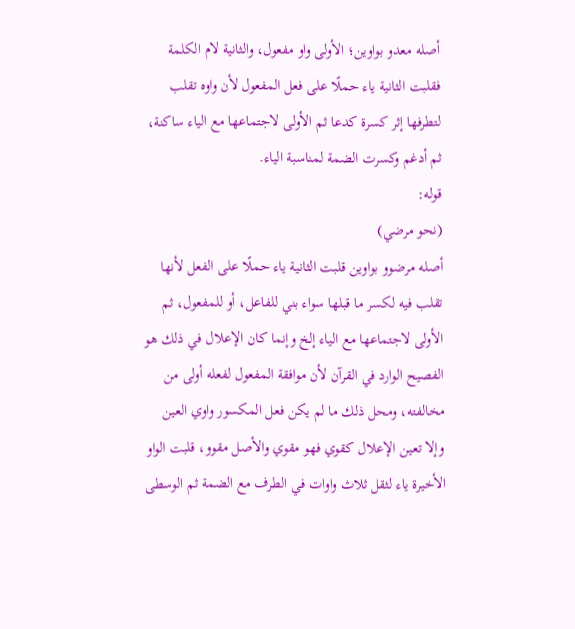أصله معدو بواوين؛ الأولى واو مفعول، والثانية لام الكلمة فقلبت الثانية ياء حملًا على فعل المفعول لأن واوه تقلب لتطرفها إثر كسرة كدعا ثم الأولى لاجتماعها مع الياء ساكنة، ثم أدغم وكسرت الضمة لمناسبة الياء.
قوله:
(نحو مرضي)
أصله مرضوو بواوين قلبت الثانية ياء حملًا على الفعل لأنها تقلب فيه لكسر ما قبلها سواء بني للفاعل، أو للمفعول، ثم الأولى لاجتماعها مع الياء إلخ وإنما كان الإعلال في ذلك هو الفصيح الوارد في القرآن لأن موافقة المفعول لفعله أولى من مخالفته، ومحل ذلك ما لم يكن فعل المكسور واوي العين وإلا تعين الإعلال كقوي فهو مقوي والأصل مقوو، قلبت الواو الأخيرة ياء لثقل ثلاث واوات في الطرف مع الضمة ثم الوسطى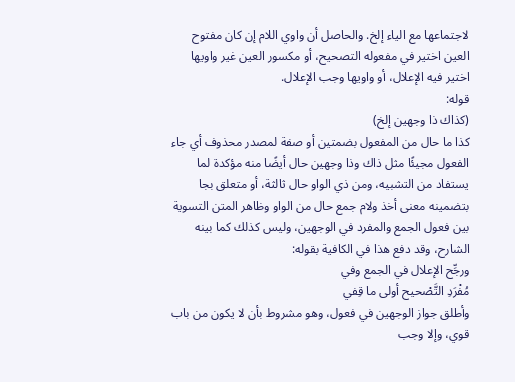لاجتماعها مع الياء إلخ. والحاصل أن واوي اللام إن كان مفتوح العين اختير في مفعوله التصحيح، أو مكسور العين غير واويها اختير فيه الإعلال، أو واويها وجب الإعلال.
قوله:
(كذاك ذا وجهين إلخ)
كذا ما حال من المفعول بضمتين أو صفة لمصدر محذوف أي جاء الفعول مجيئًا مثل ذاك وذا وجهين حال أيضًا منه مؤكدة لما يستفاد من التشبيه، ومن ذي الواو حال ثالثة، أو متعلق بجا بتضمينه معنى أخذ ولام جمع حال من الواو وظاهر المتن التسوية بين فعول الجمع والمفرد في الوجهين، وليس كذلك كما بينه الشارح، وقد دفع هذا في الكافية بقوله:
ورجِّح الإعلال في الجمع وفي
مُفْرَدِ التَّصْحيح أولى ما قِفي
وأطلق جواز الوجهين في فعول، وهو مشروط بأن لا يكون من باب قوي، وإلا وجب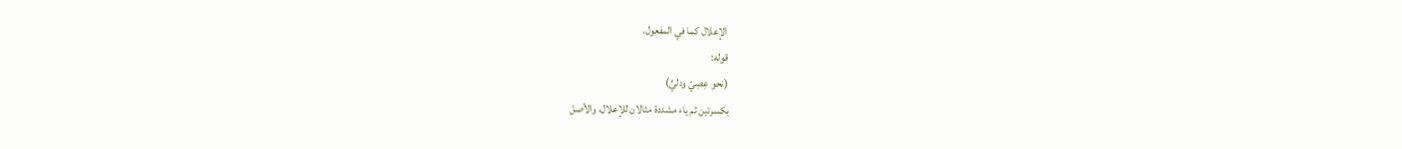الإعلال كما في المفعول.
قوله:
(نحو عِصِيّ ودليِّ)
بكسرتين ثم ياء مشددة مثالان للإعلال، والأصل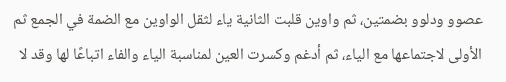عصوو ودلوو بضمتين، ثم واوين قلبت الثانية ياء لثقل الواوين مع الضمة في الجمع ثم الأولى لاجتماعها مع الياء، ثم أدغم وكسرت العين لمناسبة الياء والفاء اتباعًا لها وقد لا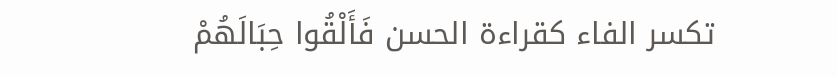تكسر الفاء كقراءة الحسن فَأَلْقُوا حِبَالَهُمْ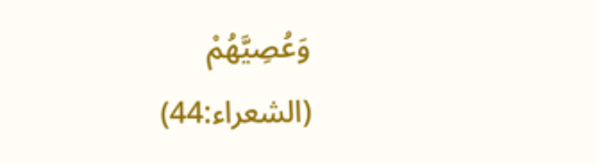وَعُصِيَّهُمْ
(الشعراء:44)